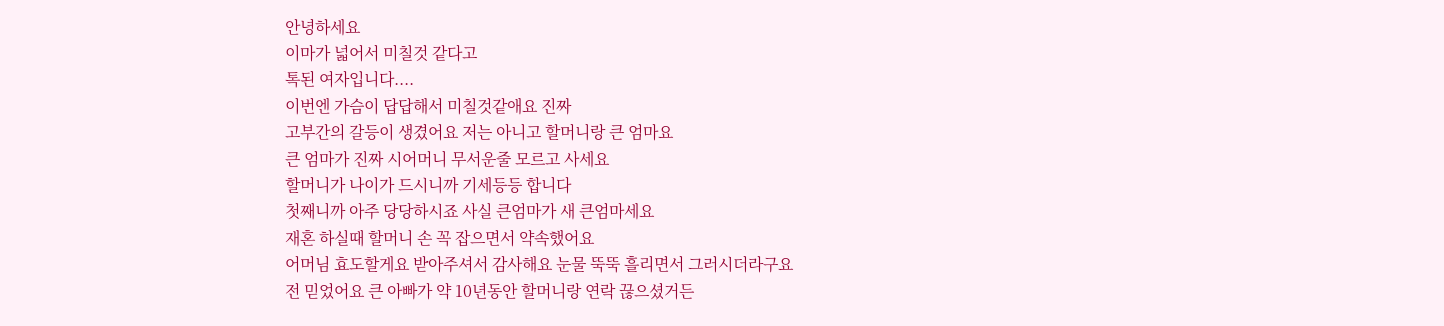안녕하세요
이마가 넓어서 미칠것 같다고
톡된 여자입니다....
이번엔 가슴이 답답해서 미칠것같애요 진짜
고부간의 갈등이 생겼어요 저는 아니고 할머니랑 큰 엄마요
큰 엄마가 진짜 시어머니 무서운줄 모르고 사세요
할머니가 나이가 드시니까 기세등등 합니다
첫째니까 아주 당당하시죠 사실 큰엄마가 새 큰엄마세요
재혼 하실때 할머니 손 꼭 잡으면서 약속했어요
어머님 효도할게요 받아주셔서 감사해요 눈물 뚝뚝 흘리면서 그러시더라구요
전 믿었어요 큰 아빠가 약 10년동안 할머니랑 연락 끊으셨거든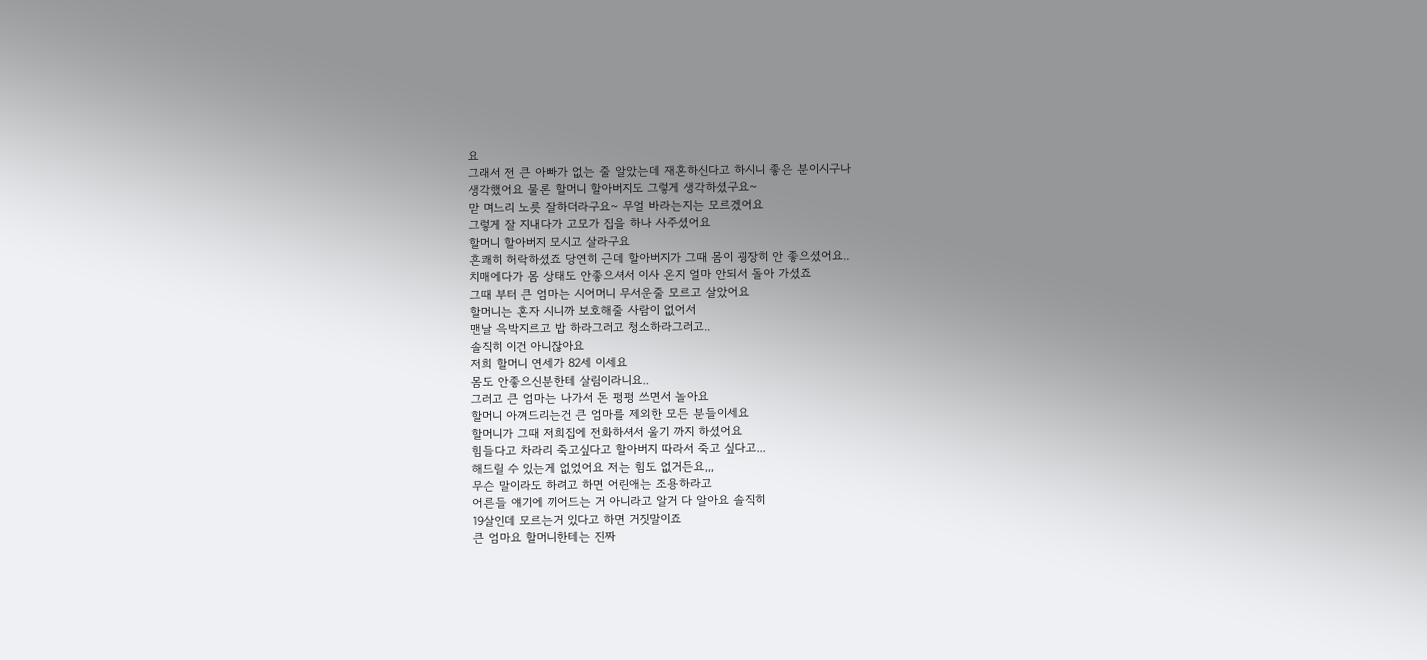요
그래서 전 큰 아빠가 없는 줄 알았는데 재혼하신다고 하시니 좋은 분이시구나
생각했어요 물론 할머니 할아버지도 그렇게 생각하셨구요~
맏 며느리 노릇 잘하더라구요~ 무얼 바라는지는 모르겠어요
그렇게 잘 지내다가 고모가 집을 하나 사주셨어요
할머니 할아버지 모시고 살라구요
흔쾌히 허락하셨죠 당연히 근데 할아버지가 그때 몸이 굉장히 안 좋으셨어요..
치매에다가 몸 상태도 안좋으셔서 이사 온지 얼마 안되서 돌아 가셨죠
그때 부터 큰 엄마는 시어머니 무서운줄 모르고 살았어요
할머니는 혼자 시니까 보호해줄 사람이 없어서
맨날 윽박지르고 밥 하라그러고 청소하라그러고..
솔직히 이건 아니잖아요
저희 할머니 연세가 82세 이세요
몸도 안좋으신분한테 살림이라니요..
그러고 큰 엄마는 나가서 돈 펑펑 쓰면서 놀아요
할머니 아껴드리는건 큰 엄마를 제외한 모든 분들이세요
할머니가 그때 저희집에 전화하셔서 울기 까지 하셨어요
힘들다고 차라리 죽고싶다고 할아버지 따라서 죽고 싶다고...
해드릴 수 있는게 없었어요 저는 힘도 없거든요,,,
무슨 말이라도 하려고 하면 어린애는 조용하라고
어른들 얘기에 끼어드는 거 아니라고 알거 다 알아요 솔직히
19살인데 모르는거 있다고 하면 거짓말이죠
큰 엄마요 할머니한테는 진짜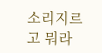소리지르고 뭐라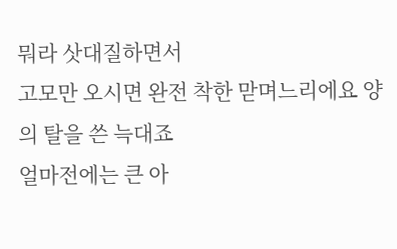뭐라 삿대질하면서
고모만 오시면 완전 착한 맏며느리에요 양의 탈을 쓴 늑대죠
얼마전에는 큰 아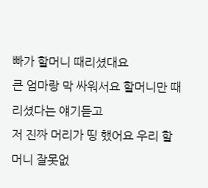빠가 할머니 때리셨대요
큰 엄마랑 막 싸워서요 할머니만 때리셨다는 얘기듣고
저 진짜 머리가 띵 했어요 우리 할머니 잘못없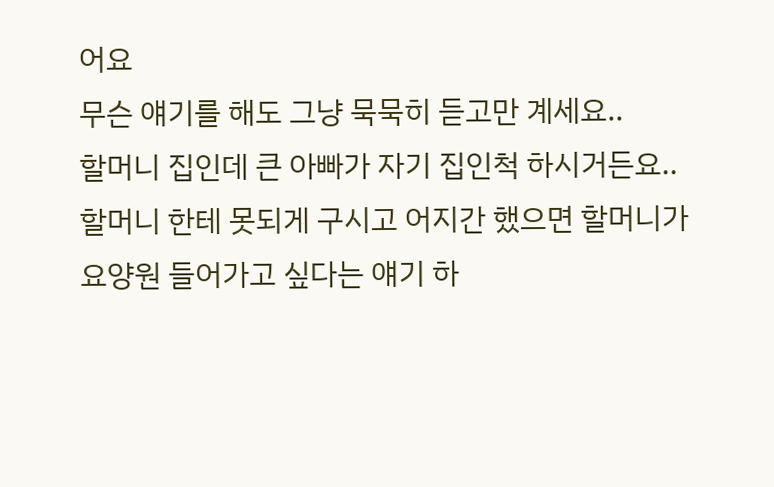어요
무슨 얘기를 해도 그냥 묵묵히 듣고만 계세요..
할머니 집인데 큰 아빠가 자기 집인척 하시거든요..
할머니 한테 못되게 구시고 어지간 했으면 할머니가
요양원 들어가고 싶다는 얘기 하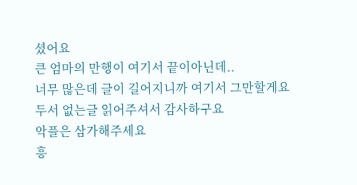셨어요
큰 엄마의 만행이 여기서 끝이아닌데..
너무 많은데 글이 길어지니까 여기서 그만할게요
두서 없는글 읽어주셔서 감사하구요
악플은 삼가해주세요
흥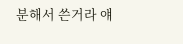분해서 쓴거라 얘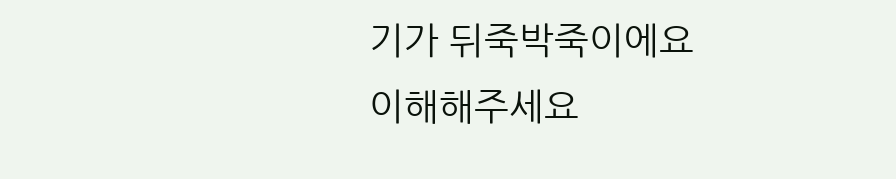기가 뒤죽박죽이에요
이해해주세요